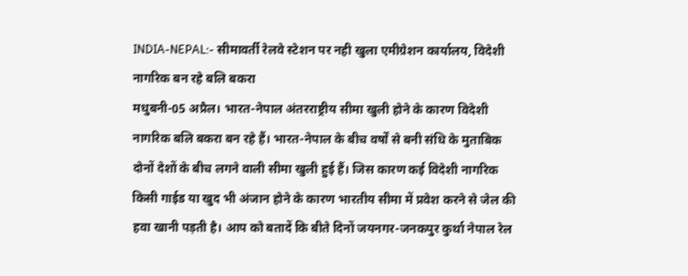INDIA-NEPAL:- सीमावर्ती रेलवे स्टेशन पर नही खुला एमीग्रेशन कार्यालय, विदेशी नागरिक बन रहे बलि बकरा
मधुबनी-05 अप्रैल। भारत-नेपाल अंतरराष्ट्रीय सीमा खुली होने के कारण विदेशी नागरिक बलि बकरा बन रहे हैं। भारत-नेपाल के बीच वर्षों से बनी संधि के मुताबिक दोनों देशों के बीच लगने वाली सीमा खुली हुई हैं। जिस कारण कई विदेशी नागरिक किसी गाईड या खुद भी अंजान होने के कारण भारतीय सीमा में प्रवेश करने से जेल की हवा खानी पड़ती है। आप को बतादें कि बीते दिनों जयनगर-जनकपुर कुर्था नेपाल रेल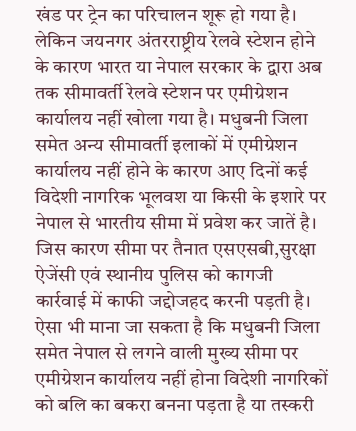खंड पर ट्रेन का परिचालन शूरू हो गया है। लेकिन जयनगर अंतरराष्ट्रीय रेलवे स्टेशन होने के कारण भारत या नेपाल सरकार के द्वारा अब तक सीमावर्ती रेलवे स्टेशन पर एमीग्रेशन कार्यालय नहीं खोला गया है। मधुबनी जिला समेत अन्य सीमावर्ती इलाकों में एमीग्रेशन कार्यालय नहीं होने के कारण आए दिनों कई विदेशी नागरिक भूलवश या किसी के इशारे पर नेपाल से भारतीय सीमा में प्रवेश कर जातें है। जिस कारण सीमा पर तैनात एसएसबी,सुरक्षा ऐजेंसी एवं स्थानीय पुलिस को कागजी कार्रवाई में काफी जद्दोजहद करनी पड़ती है। ऐसा भी माना जा सकता है कि मधुबनी जिला समेत नेपाल से लगने वाली मुख्य सीमा पर एमीग्रेशन कार्यालय नहीं होना विदेशी नागरिकों को बलि का बकरा बनना पड़ता है या तस्करी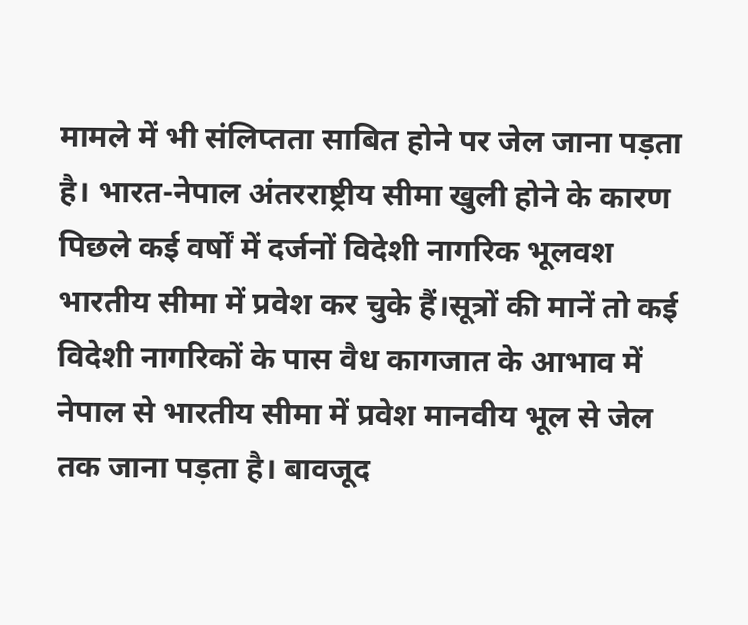मामले में भी संलिप्तता साबित होने पर जेल जाना पड़ता है। भारत-नेपाल अंतरराष्ट्रीय सीमा खुली होने के कारण पिछले कई वर्षों में दर्जनों विदेशी नागरिक भूलवश भारतीय सीमा में प्रवेश कर चुके हैं।सूत्रों की मानें तो कई विदेशी नागरिकों के पास वैध कागजात के आभाव में नेपाल से भारतीय सीमा में प्रवेश मानवीय भूल से जेल तक जाना पड़ता है। बावजूद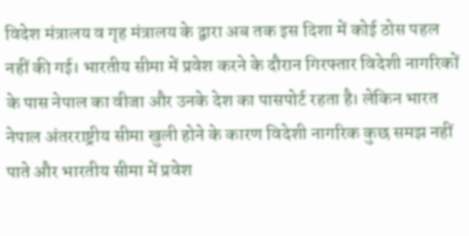विदेश मंत्रालय व गृह मंत्रालय के द्वारा अब तक इस दिशा में कोई ठोस पहल नहीं की गई। भारतीय सीमा में प्रवेश करने के दौरान गिरफ्तार विदेशी नागरिकों के पास नेपाल का वीजा और उनके देश का पासपोर्ट रहता है। लेकिन भारत नेपाल अंतरराष्ट्रीय सीमा खुली होने के कारण विदेशी नागरिक कुछ समझ नहीं पाते और भारतीय सीमा में प्रवेश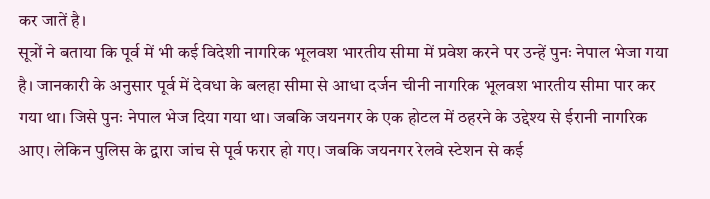कर जातें है।
सूत्रों ने बताया कि पूर्व में भी कई विदेशी नागरिक भूलवश भारतीय सीमा में प्रवेश करने पर उन्हें पुनः नेपाल भेजा गया है। जानकारी के अनुसार पूर्व में देवधा के बलहा सीमा से आधा दर्जन चीनी नागरिक भूलवश भारतीय सीमा पार कर गया था। जिसे पुनः नेपाल भेज दिया गया था। जबकि जयनगर के एक होटल में ठहरने के उद्देश्य से ईरानी नागरिक आए। लेकिन पुलिस के द्वारा जांच से पूर्व फरार हो गए। जबकि जयनगर रेलवे स्टेशन से कई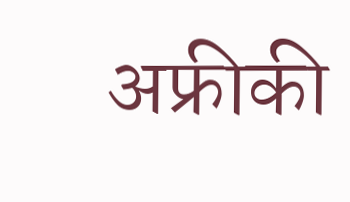अफ्रीकी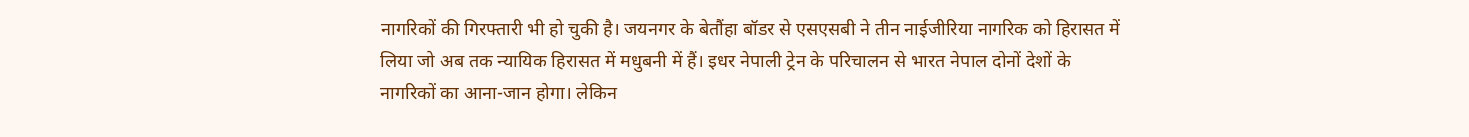नागरिकों की गिरफ्तारी भी हो चुकी है। जयनगर के बेतौंहा बॉडर से एसएसबी ने तीन नाईजीरिया नागरिक को हिरासत में लिया जो अब तक न्यायिक हिरासत में मधुबनी में हैं। इधर नेपाली ट्रेन के परिचालन से भारत नेपाल दोनों देशों के नागरिकों का आना-जान होगा। लेकिन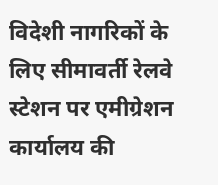विदेशी नागरिकों के लिए सीमावर्ती रेलवे स्टेशन पर एमीग्रेशन कार्यालय की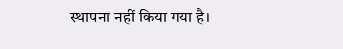स्थापना नहीं किया गया है।